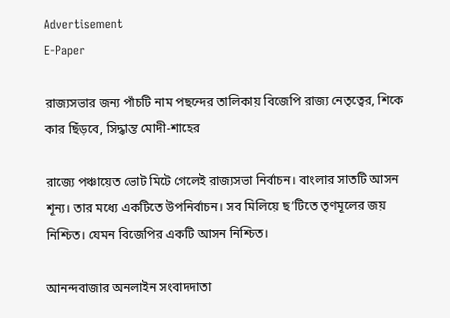Advertisement
E-Paper

রাজ্যসভার জন্য পাঁচটি নাম পছন্দের তালিকায় বিজেপি রাজ্য নেতৃত্বের, শিকে কার ছিঁড়বে, সিদ্ধান্ত মোদী-শাহের

রাজ্যে পঞ্চায়েত ভোট মিটে গেলেই রাজ্যসভা নির্বাচন। বাংলার সাতটি আসন শূন্য। তার মধ্যে একটিতে উপনির্বাচন। সব মিলিয়ে ছ’টিতে তৃণমূলের জয় নিশ্চিত। যেমন বিজেপির একটি আসন নিশ্চিত।

আনন্দবাজার অনলাইন সংবাদদাতা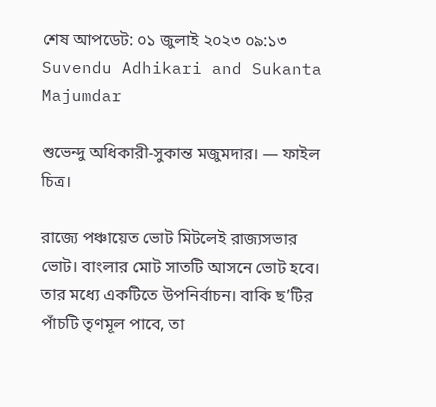শেষ আপডেট: ০১ জুলাই ২০২৩ ০৯:১৩
Suvendu Adhikari and Sukanta Majumdar

শুভেন্দু অধিকারী-সুকান্ত মজুমদার। — ফাইল চিত্র।

রাজ্যে পঞ্চায়েত ভোট মিটলেই রাজ্যসভার ভোট। বাংলার মোট সাতটি আসনে ভোট হবে। তার মধ্যে একটিতে উপনির্বাচন। বাকি ছ’টির পাঁচটি তৃণমূল পাবে, তা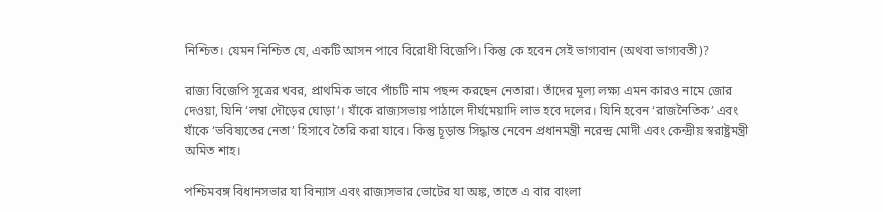নিশ্চিত। যেমন নিশ্চিত যে, একটি আসন পাবে বিরোধী বিজেপি। কিন্তু কে হবেন সেই ভাগ্যবান (অথবা ভাগ্যবতী)?

রাজ্য বিজেপি সূত্রের খবর, প্রাথমিক ভাবে পাঁচটি নাম পছন্দ করছেন নেতারা। তাঁদের মূল্য লক্ষ্য এমন কারও নামে জোর দেওয়া, যিনি ‘লম্বা দৌড়ের ঘোড়া’। যাঁকে রাজ্যসভায় পাঠালে দীর্ঘমেয়াদি লাভ হবে দলের। যিনি হবেন ‘রাজনৈতিক’ এবং যাঁকে ‘ভবিষ্যতের নেতা’ হিসাবে তৈরি করা যাবে। কিন্তু চূড়ান্ত সিদ্ধান্ত নেবেন প্রধানমন্ত্রী নরেন্দ্র মোদী এবং কেন্দ্রীয় স্বরাষ্ট্রমন্ত্রী অমিত শাহ।

পশ্চিমবঙ্গ বিধানসভার যা বিন্যাস এবং রাজ্যসভার ভোটের যা অঙ্ক, তাতে এ বার বাংলা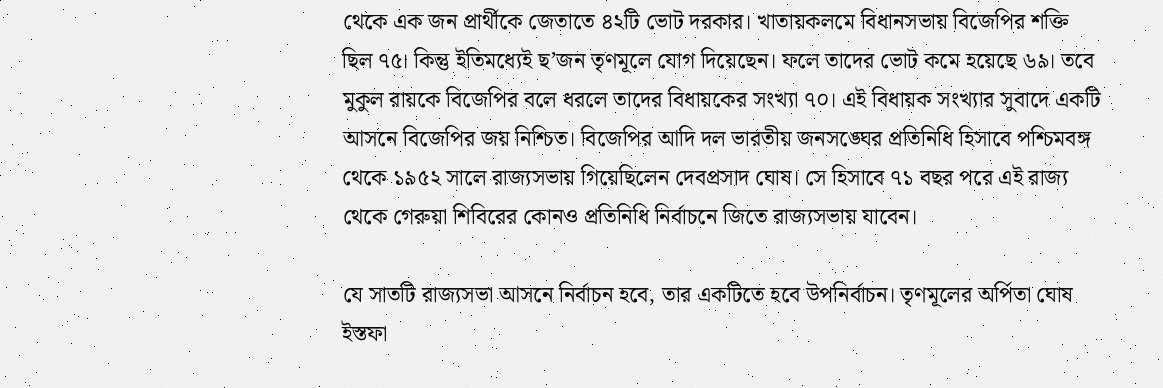থেকে এক জন প্রার্থীকে জেতাতে ৪২টি ভোট দরকার। খাতায়কলমে বিধানসভায় বিজেপির শক্তি ছিল ৭৫। কিন্তু ইতিমধ্যেই ছ’জন তৃণমূলে যোগ দিয়েছেন। ফলে তাদের ভোট কমে হয়েছে ৬৯। তবে মুকুল রায়কে বিজেপির বলে ধরলে তাদের বিধায়কের সংখ্যা ৭০। এই বিধায়ক সংখ্যার সুবাদে একটি আসনে বিজেপির জয় নিশ্চিত। বিজেপির আদি দল ভারতীয় জনসঙ্ঘের প্রতিনিধি হিসাবে পশ্চিমবঙ্গ থেকে ১৯৫২ সালে রাজ্যসভায় গিয়েছিলেন দেবপ্রসাদ ঘোষ। সে হিসাবে ৭১ বছর পরে এই রাজ্য থেকে গেরুয়া শিবিরের কোনও প্রতিনিধি নির্বাচনে জিতে রাজ্যসভায় যাবেন।

যে সাতটি রাজ্যসভা আসনে নির্বাচন হবে, তার একটিতে হবে উপনির্বাচন। তৃণমূলের অর্পিতা ঘোষ ইস্তফা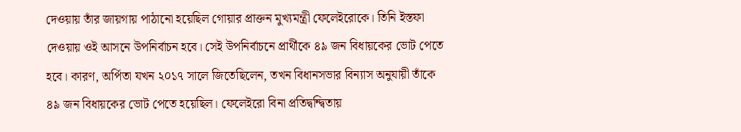দেওয়ায় তাঁর জায়গায় পাঠানো হয়েছিল গোয়ার প্রাক্তন মুখ্যমন্ত্রী ফেলেইরোকে। তিনি ইস্তফা দেওয়ায় ওই আসনে উপনির্বাচন হবে। সেই উপনির্বাচনে প্রার্থীকে ৪৯ জন বিধায়কের ভোট পেতে হবে। কারণ, অর্পিতা যখন ২০১৭ সালে জিতেছিলেন, তখন বিধানসভার বিন্যাস অনুযায়ী তাঁকে ৪৯ জন বিধায়কের ভোট পেতে হয়েছিল। ফেলেইরো বিনা প্রতিদ্বন্দ্বিতায়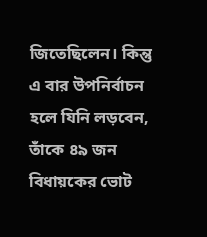জিতেছিলেন। কিন্তু এ বার উপনির্বাচন হলে যিনি লড়বেন, তাঁকে ৪৯ জন বিধায়কের ভোট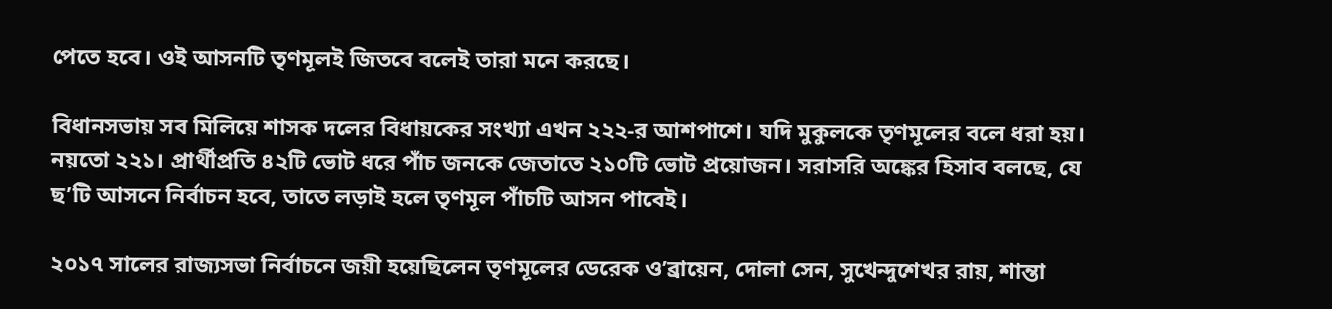পেতে হবে। ওই আসনটি তৃণমূলই জিতবে বলেই তারা মনে করছে।

বিধানসভায় সব মিলিয়ে শাসক দলের বিধায়কের সংখ্যা এখন ২২২-র আশপাশে। যদি মুকুলকে তৃণমূলের বলে ধরা হয়। নয়তো ২২১। প্রার্থীপ্রতি ৪২টি ভোট ধরে পাঁচ জনকে জেতাতে ২১০টি ভোট প্রয়োজন। সরাসরি অঙ্কের হিসাব বলছে, যে ছ’টি আসনে নির্বাচন হবে, তাতে লড়াই হলে তৃণমূল পাঁচটি আসন পাবেই।

২০১৭ সালের রাজ্যসভা নির্বাচনে জয়ী হয়েছিলেন তৃণমূলের ডেরেক ও’ব্রায়েন, দোলা সেন, সুখেন্দুশেখর রায়, শান্তা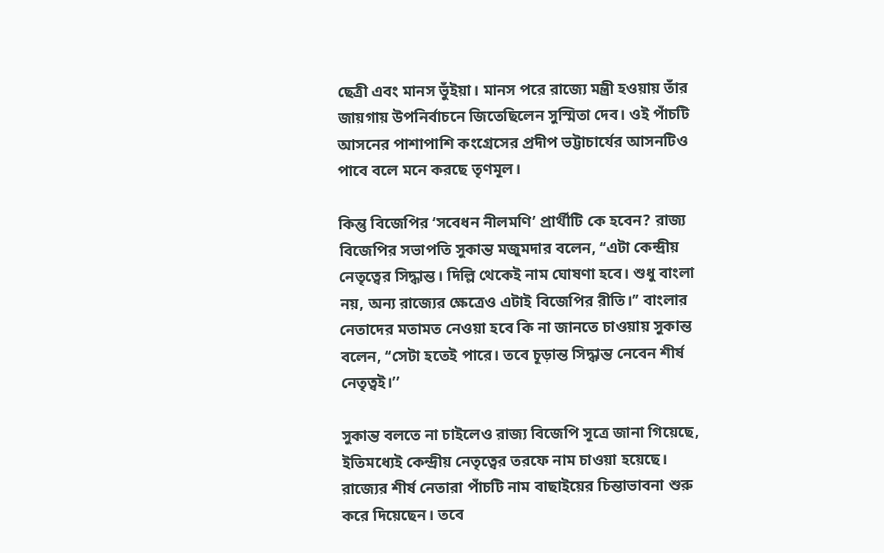ছেত্রী এবং মানস ভুঁইয়া। মানস পরে রাজ্যে মন্ত্রী হওয়ায় তাঁর জায়গায় উপনির্বাচনে জিতেছিলেন সুস্মিতা দেব। ওই পাঁচটি আসনের পাশাপাশি কংগ্রেসের প্রদীপ ভট্টাচার্যের আসনটিও পাবে বলে মনে করছে তৃণমূল।

কিন্তু বিজেপির ‘সবেধন নীলমণি’ প্রার্থীটি কে হবেন? রাজ্য বিজেপির সভাপতি সুকান্ত মজুমদার বলেন, ‘‘এটা কেন্দ্রীয় নেতৃত্বের সিদ্ধান্ত। দিল্লি থেকেই নাম ঘোষণা হবে। শুধু বাংলা নয়, অন্য রাজ্যের ক্ষেত্রেও এটাই বিজেপির রীতি।’’ বাংলার নেতাদের মতামত নেওয়া হবে কি না জানতে চাওয়ায় সুকান্ত বলেন, ‘‘সেটা হতেই পারে। তবে চূড়ান্ত সিদ্ধান্ত নেবেন শীর্ষ নেতৃত্বই।’’

সুকান্ত বলতে না চাইলেও রাজ্য বিজেপি সূত্রে জানা গিয়েছে, ইতিমধ্যেই কেন্দ্রীয় নেতৃত্বের তরফে নাম চাওয়া হয়েছে। রাজ্যের শীর্ষ নেতারা পাঁচটি নাম বাছাইয়ের চিন্তাভাবনা শুরু করে দিয়েছেন। তবে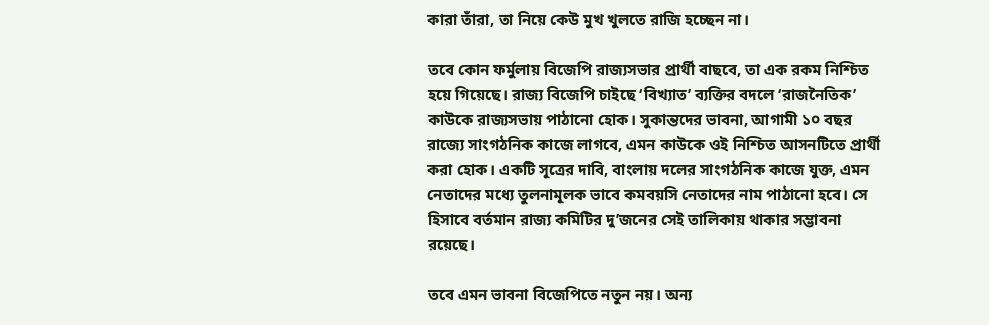কারা তাঁরা, তা নিয়ে কেউ মুখ খুলতে রাজি হচ্ছেন না।

তবে কোন ফর্মুলায় বিজেপি রাজ্যসভার প্রার্থী বাছবে, তা এক রকম নিশ্চিত হয়ে গিয়েছে। রাজ্য বিজেপি চাইছে ‘বিখ্যাত’ ব্যক্তির বদলে ‘রাজনৈতিক’ কাউকে রাজ্যসভায় পাঠানো হোক। সুকান্তদের ভাবনা, আগামী ১০ বছর রাজ্যে সাংগঠনিক কাজে লাগবে, এমন কাউকে ওই নিশ্চিত আসনটিতে প্রার্থী করা হোক। একটি সূত্রের দাবি, বাংলায় দলের সাংগঠনিক কাজে যুক্ত, এমন নেতাদের মধ্যে তুলনামূলক ভাবে কমবয়সি নেতাদের নাম পাঠানো হবে। সে হিসাবে বর্তমান রাজ্য কমিটির দু’জনের সেই তালিকায় থাকার সম্ভাবনা রয়েছে।

তবে এমন ভাবনা বিজেপিতে নতুন নয়। অন্য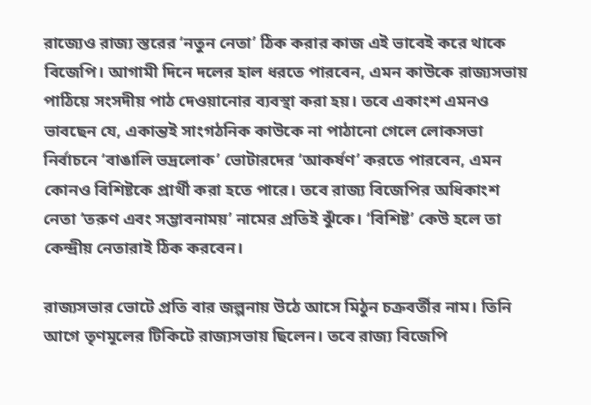রাজ্যেও রাজ্য স্তরের ‘নতুন নেতা’ ঠিক করার কাজ এই ভাবেই করে থাকে বিজেপি। আগামী দিনে দলের হাল ধরতে পারবেন, এমন কাউকে রাজ্যসভায় পাঠিয়ে সংসদীয় পাঠ দেওয়ানোর ব্যবস্থা করা হয়। তবে একাংশ এমনও ভাবছেন যে, একান্তই সাংগঠনিক কাউকে না পাঠানো গেলে লোকসভা নির্বাচনে ‘বাঙালি ভদ্রলোক’ ভোটারদের ‘আকর্ষণ’ করতে পারবেন, এমন কোনও বিশিষ্টকে প্রার্থী করা হতে পারে। তবে রাজ্য বিজেপির অধিকাংশ নেতা ‘তরুণ এবং সম্ভাবনাময়’ নামের প্রতিই ঝুঁকে। ‘বিশিষ্ট’ কেউ হলে তা কেন্দ্রীয় নেতারাই ঠিক করবেন।

রাজ্যসভার ভোটে প্রতি বার জল্পনায় উঠে আসে মিঠুন চক্রবর্তীর নাম। তিনি আগে তৃণমূলের টিকিটে রাজ্যসভায় ছিলেন। তবে রাজ্য বিজেপি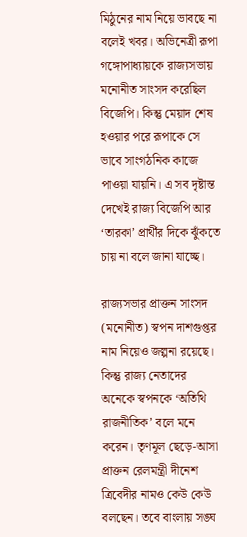মিঠুনের নাম নিয়ে ভাবছে না বলেই খবর। অভিনেত্রী রূপা গঙ্গোপাধ্যায়কে রাজ্যসভায় মনোনীত সাংসদ করেছিল বিজেপি। কিন্তু মেয়াদ শেষ হওয়ার পরে রূপাকে সে ভাবে সাংগঠনিক কাজে পাওয়া যায়নি। এ সব দৃষ্টান্ত দেখেই রাজ্য বিজেপি আর ‘তারকা’ প্রার্থীর দিকে ঝুঁকতে চায় না বলে জানা যাচ্ছে।

রাজ্যসভার প্রাক্তন সাংসদ (মনোনীত) স্বপন দাশগুপ্তর নাম নিয়েও জল্পনা রয়েছে। কিন্তু রাজ্য নেতাদের অনেকে স্বপনকে ‘অতিথি রাজনীতিক’ বলে মনে করেন। তৃণমূল ছেড়ে-আসা প্রাক্তন রেলমন্ত্রী দীনেশ ত্রিবেদীর নামও কেউ কেউ বলছেন। তবে বাংলায় সঙ্ঘ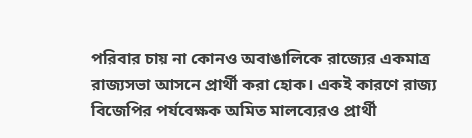পরিবার চায় না কোনও অবাঙালিকে রাজ্যের একমাত্র রাজ্যসভা আসনে প্রার্থী করা হোক। একই কারণে রাজ্য বিজেপির পর্যবেক্ষক অমিত মালব্যেরও প্রার্থী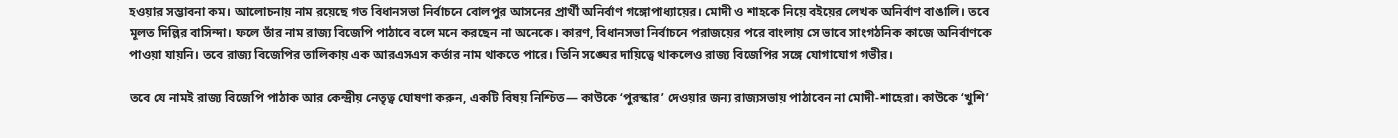হওয়ার সম্ভাবনা কম। আলোচনায় নাম রয়েছে গত বিধানসভা নির্বাচনে বোলপুর আসনের প্রার্থী অনির্বাণ গঙ্গোপাধ্যায়ের। মোদী ও শাহকে নিয়ে বইয়ের লেখক অনির্বাণ বাঙালি। তবে মূলত দিল্লির বাসিন্দা। ফলে তাঁর নাম রাজ্য বিজেপি পাঠাবে বলে মনে করছেন না অনেকে। কারণ, বিধানসভা নির্বাচনে পরাজয়ের পরে বাংলায় সে ভাবে সাংগঠনিক কাজে অনির্বাণকে পাওয়া যায়নি। তবে রাজ্য বিজেপির তালিকায় এক আরএসএস কর্তার নাম থাকতে পারে। তিনি সঙ্ঘের দায়িত্বে থাকলেও রাজ্য বিজেপির সঙ্গে যোগাযোগ গভীর।

তবে যে নামই রাজ্য বিজেপি পাঠাক আর কেন্দ্রীয় নেতৃত্ব ঘোষণা করুন, একটি বিষয় নিশ্চিত— কাউকে ‘পুরস্কার’ দেওয়ার জন্য রাজ্যসভায় পাঠাবেন না মোদী-শাহেরা। কাউকে ‘খুশি’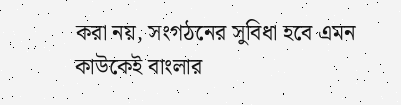করা নয়, সংগঠনের সুবিধা হবে এমন কাউকেই বাংলার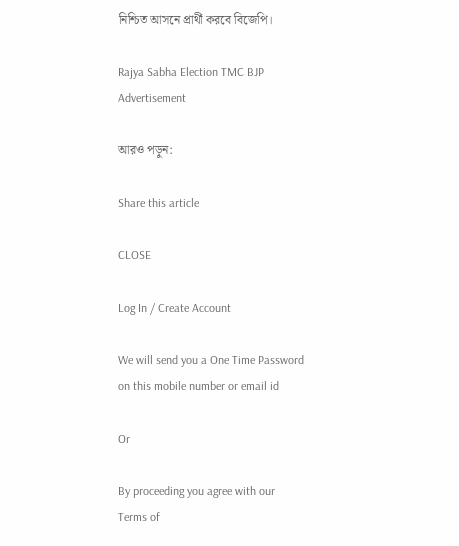নিশ্চিত আসনে প্রার্থী করবে বিজেপি।

Rajya Sabha Election TMC BJP
Advertisement

আরও পড়ুন:

Share this article

CLOSE

Log In / Create Account

We will send you a One Time Password on this mobile number or email id

Or

By proceeding you agree with our Terms of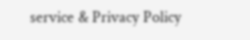service & Privacy Policy